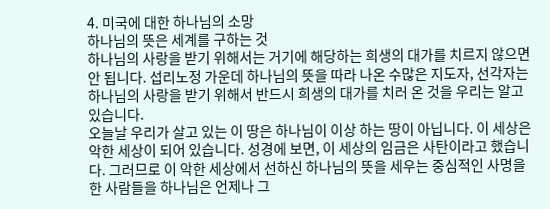4. 미국에 대한 하나님의 소망
하나님의 뜻은 세계를 구하는 것
하나님의 사랑을 받기 위해서는 거기에 해당하는 희생의 대가를 치르지 않으면 안 됩니다. 섭리노정 가운데 하나님의 뜻을 따라 나온 수많은 지도자, 선각자는 하나님의 사랑을 받기 위해서 반드시 희생의 대가를 치러 온 것을 우리는 알고 있습니다.
오늘날 우리가 살고 있는 이 땅은 하나님이 이상 하는 땅이 아닙니다. 이 세상은 악한 세상이 되어 있습니다. 성경에 보면, 이 세상의 임금은 사탄이라고 했습니다. 그러므로 이 악한 세상에서 선하신 하나님의 뜻을 세우는 중심적인 사명을 한 사람들을 하나님은 언제나 그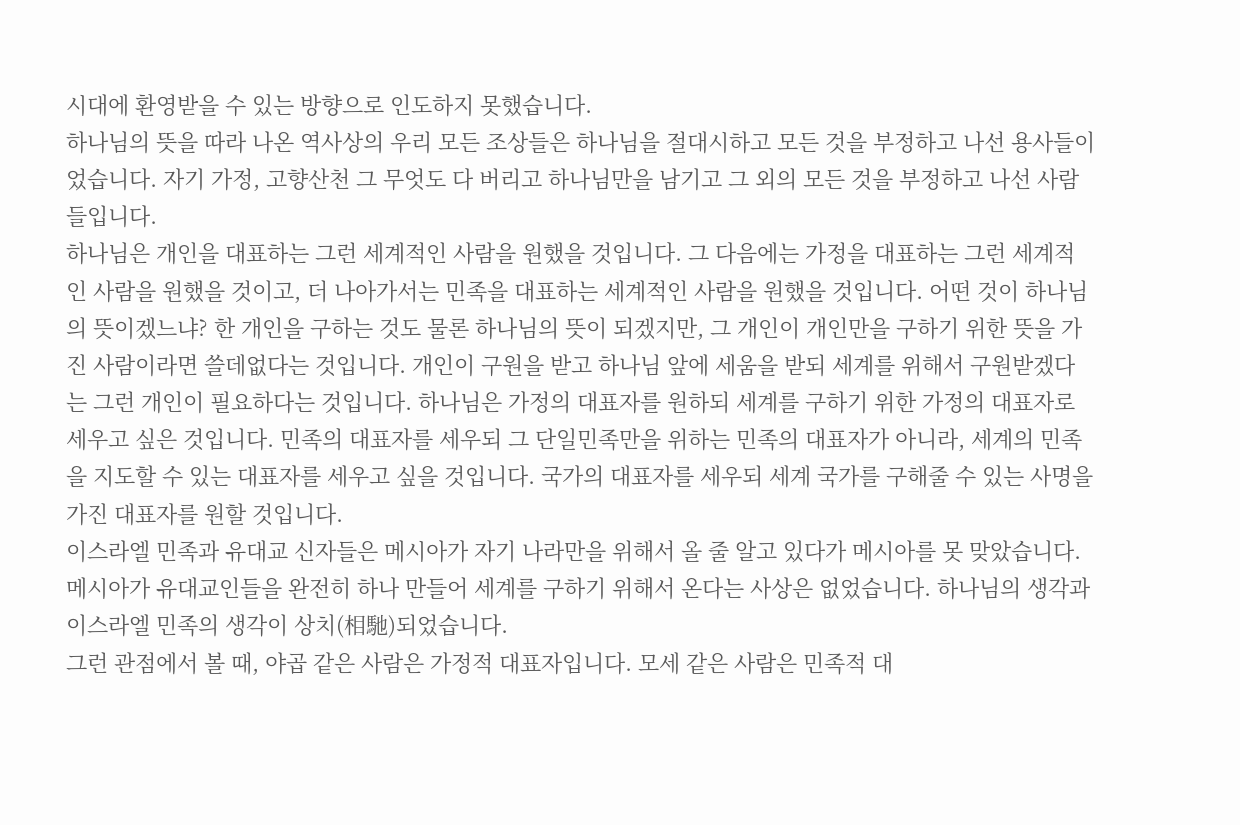시대에 환영받을 수 있는 방향으로 인도하지 못했습니다.
하나님의 뜻을 따라 나온 역사상의 우리 모든 조상들은 하나님을 절대시하고 모든 것을 부정하고 나선 용사들이었습니다. 자기 가정, 고향산천 그 무엇도 다 버리고 하나님만을 남기고 그 외의 모든 것을 부정하고 나선 사람들입니다.
하나님은 개인을 대표하는 그런 세계적인 사람을 원했을 것입니다. 그 다음에는 가정을 대표하는 그런 세계적인 사람을 원했을 것이고, 더 나아가서는 민족을 대표하는 세계적인 사람을 원했을 것입니다. 어떤 것이 하나님의 뜻이겠느냐? 한 개인을 구하는 것도 물론 하나님의 뜻이 되겠지만, 그 개인이 개인만을 구하기 위한 뜻을 가진 사람이라면 쓸데없다는 것입니다. 개인이 구원을 받고 하나님 앞에 세움을 받되 세계를 위해서 구원받겠다는 그런 개인이 필요하다는 것입니다. 하나님은 가정의 대표자를 원하되 세계를 구하기 위한 가정의 대표자로 세우고 싶은 것입니다. 민족의 대표자를 세우되 그 단일민족만을 위하는 민족의 대표자가 아니라, 세계의 민족을 지도할 수 있는 대표자를 세우고 싶을 것입니다. 국가의 대표자를 세우되 세계 국가를 구해줄 수 있는 사명을 가진 대표자를 원할 것입니다.
이스라엘 민족과 유대교 신자들은 메시아가 자기 나라만을 위해서 올 줄 알고 있다가 메시아를 못 맞았습니다. 메시아가 유대교인들을 완전히 하나 만들어 세계를 구하기 위해서 온다는 사상은 없었습니다. 하나님의 생각과 이스라엘 민족의 생각이 상치(相馳)되었습니다.
그런 관점에서 볼 때, 야곱 같은 사람은 가정적 대표자입니다. 모세 같은 사람은 민족적 대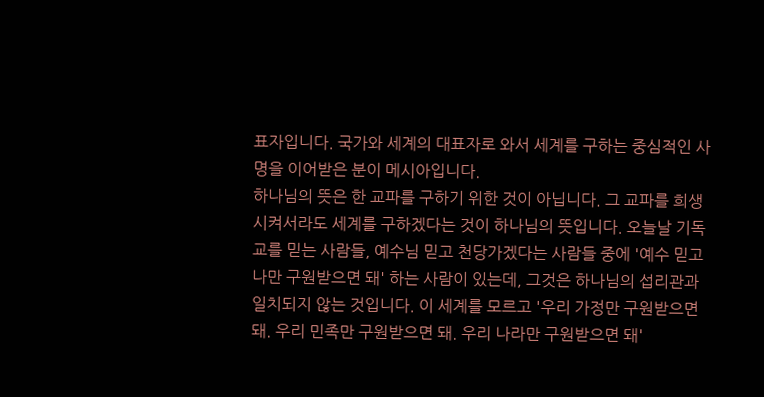표자입니다. 국가와 세계의 대표자로 와서 세계를 구하는 중심적인 사명을 이어받은 분이 메시아입니다.
하나님의 뜻은 한 교파를 구하기 위한 것이 아닙니다. 그 교파를 희생시켜서라도 세계를 구하겠다는 것이 하나님의 뜻입니다. 오늘날 기독교를 믿는 사람들, 예수님 믿고 천당가겠다는 사람들 중에 '예수 믿고 나만 구원받으면 돼' 하는 사람이 있는데, 그것은 하나님의 섭리관과 일치되지 않는 것입니다. 이 세계를 모르고 '우리 가정만 구원받으면 돼. 우리 민족만 구원받으면 돼. 우리 나라만 구원받으면 돼'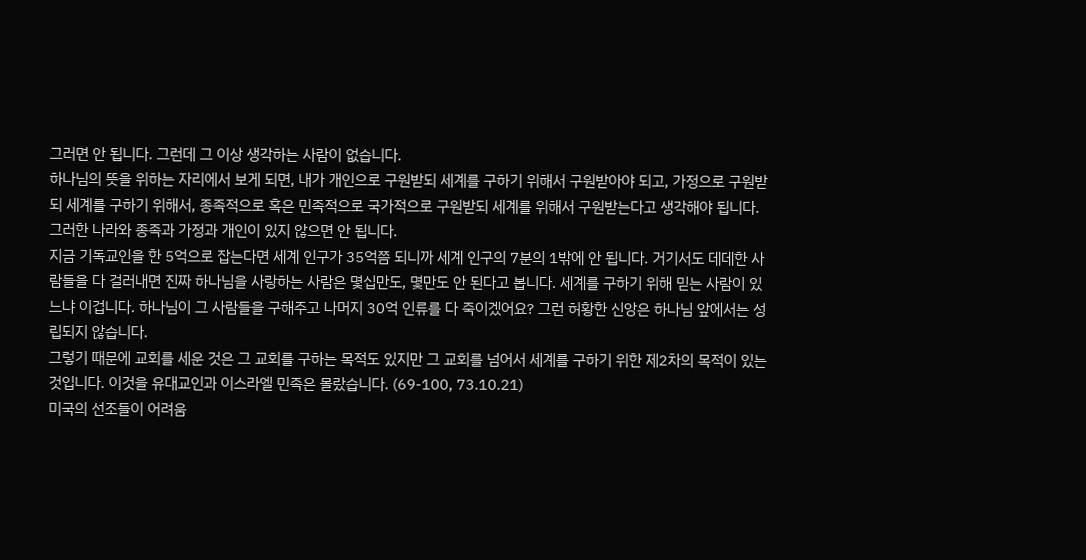그러면 안 됩니다. 그런데 그 이상 생각하는 사람이 없습니다.
하나님의 뜻을 위하는 자리에서 보게 되면, 내가 개인으로 구원받되 세계를 구하기 위해서 구원받아야 되고, 가정으로 구원받되 세계를 구하기 위해서, 종족적으로 혹은 민족적으로 국가적으로 구원받되 세계를 위해서 구원받는다고 생각해야 됩니다. 그러한 나라와 종족과 가정과 개인이 있지 않으면 안 됩니다.
지금 기독교인을 한 5억으로 잡는다면 세계 인구가 35억쯤 되니까 세계 인구의 7분의 1밖에 안 됩니다. 거기서도 데데한 사람들을 다 걸러내면 진짜 하나님을 사랑하는 사람은 몇십만도, 몇만도 안 된다고 봅니다. 세계를 구하기 위해 믿는 사람이 있느냐 이겁니다. 하나님이 그 사람들을 구해주고 나머지 30억 인류를 다 죽이겠어요? 그런 허황한 신앙은 하나님 앞에서는 성립되지 않습니다.
그렇기 때문에 교회를 세운 것은 그 교회를 구하는 목적도 있지만 그 교회를 넘어서 세계를 구하기 위한 제2차의 목적이 있는 것입니다. 이것을 유대교인과 이스라엘 민족은 몰랐습니다. (69-100, 73.10.21)
미국의 선조들이 어려움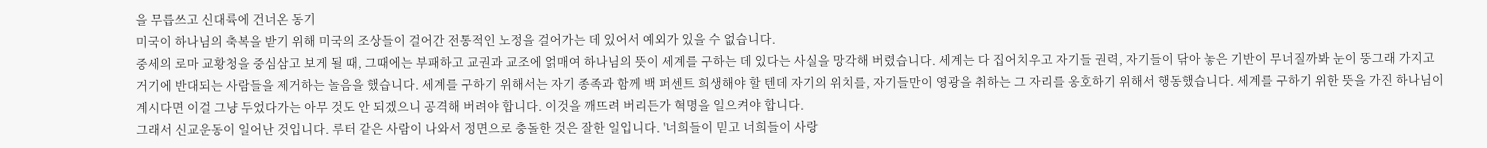을 무릅쓰고 신대륙에 건너온 동기
미국이 하나님의 축복을 받기 위해 미국의 조상들이 걸어간 전통적인 노정을 걸어가는 데 있어서 예외가 있을 수 없습니다.
중세의 로마 교황청을 중심삼고 보게 될 때, 그때에는 부패하고 교권과 교조에 얽매여 하나님의 뜻이 세계를 구하는 데 있다는 사실을 망각해 버렸습니다. 세계는 다 집어치우고 자기들 권력, 자기들이 닦아 놓은 기반이 무너질까봐 눈이 뚱그래 가지고 거기에 반대되는 사람들을 제거하는 놀음을 했습니다. 세계를 구하기 위해서는 자기 종족과 함께 백 퍼센트 희생해야 할 텐데 자기의 위치를, 자기들만이 영광을 취하는 그 자리를 옹호하기 위해서 행동했습니다. 세계를 구하기 위한 뜻을 가진 하나님이 계시다면 이걸 그냥 두었다가는 아무 것도 안 되겠으니 공격해 버려야 합니다. 이것을 깨뜨려 버리든가 혁명을 일으켜야 합니다.
그래서 신교운동이 일어난 것입니다. 루터 같은 사람이 나와서 정면으로 충돌한 것은 잘한 일입니다. '너희들이 믿고 너희들이 사랑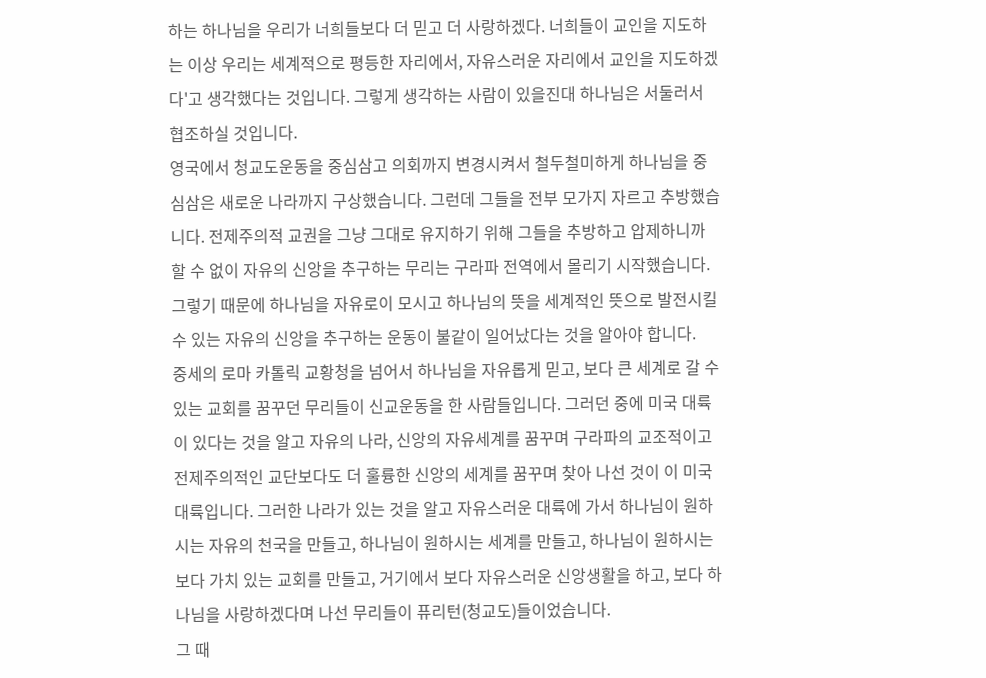하는 하나님을 우리가 너희들보다 더 믿고 더 사랑하겠다. 너희들이 교인을 지도하는 이상 우리는 세계적으로 평등한 자리에서, 자유스러운 자리에서 교인을 지도하겠다'고 생각했다는 것입니다. 그렇게 생각하는 사람이 있을진대 하나님은 서둘러서 협조하실 것입니다.
영국에서 청교도운동을 중심삼고 의회까지 변경시켜서 철두철미하게 하나님을 중심삼은 새로운 나라까지 구상했습니다. 그런데 그들을 전부 모가지 자르고 추방했습니다. 전제주의적 교권을 그냥 그대로 유지하기 위해 그들을 추방하고 압제하니까 할 수 없이 자유의 신앙을 추구하는 무리는 구라파 전역에서 몰리기 시작했습니다. 그렇기 때문에 하나님을 자유로이 모시고 하나님의 뜻을 세계적인 뜻으로 발전시킬 수 있는 자유의 신앙을 추구하는 운동이 불같이 일어났다는 것을 알아야 합니다.
중세의 로마 카톨릭 교황청을 넘어서 하나님을 자유롭게 믿고, 보다 큰 세계로 갈 수 있는 교회를 꿈꾸던 무리들이 신교운동을 한 사람들입니다. 그러던 중에 미국 대륙이 있다는 것을 알고 자유의 나라, 신앙의 자유세계를 꿈꾸며 구라파의 교조적이고 전제주의적인 교단보다도 더 훌륭한 신앙의 세계를 꿈꾸며 찾아 나선 것이 이 미국 대륙입니다. 그러한 나라가 있는 것을 알고 자유스러운 대륙에 가서 하나님이 원하시는 자유의 천국을 만들고, 하나님이 원하시는 세계를 만들고, 하나님이 원하시는 보다 가치 있는 교회를 만들고, 거기에서 보다 자유스러운 신앙생활을 하고, 보다 하나님을 사랑하겠다며 나선 무리들이 퓨리턴(청교도)들이었습니다.
그 때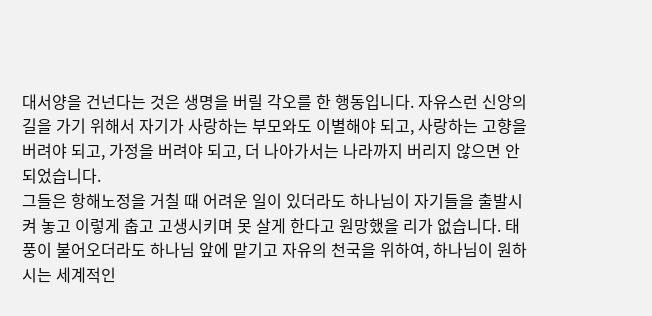대서양을 건넌다는 것은 생명을 버릴 각오를 한 행동입니다. 자유스런 신앙의 길을 가기 위해서 자기가 사랑하는 부모와도 이별해야 되고, 사랑하는 고향을 버려야 되고, 가정을 버려야 되고, 더 나아가서는 나라까지 버리지 않으면 안 되었습니다.
그들은 항해노정을 거칠 때 어려운 일이 있더라도 하나님이 자기들을 출발시켜 놓고 이렇게 춥고 고생시키며 못 살게 한다고 원망했을 리가 없습니다. 태풍이 불어오더라도 하나님 앞에 맡기고 자유의 천국을 위하여, 하나님이 원하시는 세계적인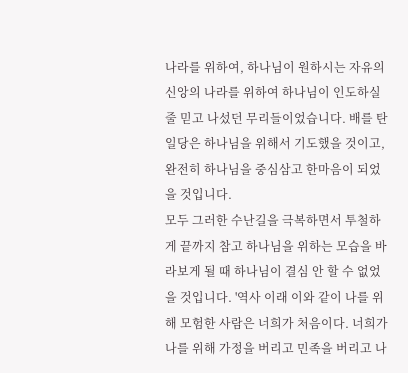나라를 위하여, 하나님이 원하시는 자유의 신앙의 나라를 위하여 하나님이 인도하실 줄 믿고 나섰던 무리들이었습니다. 배를 탄 일당은 하나님을 위해서 기도했을 것이고, 완전히 하나님을 중심삼고 한마음이 되었을 것입니다.
모두 그러한 수난길을 극복하면서 투철하게 끝까지 참고 하나님을 위하는 모습을 바라보게 될 때 하나님이 결심 안 할 수 없었을 것입니다. '역사 이래 이와 같이 나를 위해 모험한 사람은 너희가 처음이다. 너희가 나를 위해 가정을 버리고 민족을 버리고 나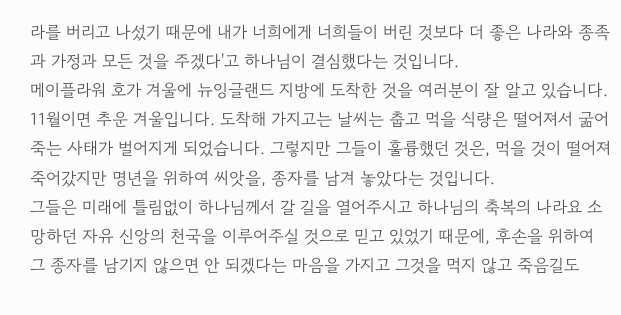라를 버리고 나섰기 때문에 내가 너희에게 너희들이 버린 것보다 더 좋은 나라와 종족과 가정과 모든 것을 주겠다'고 하나님이 결심했다는 것입니다.
메이플라워 호가 겨울에 뉴잉글랜드 지방에 도착한 것을 여러분이 잘 알고 있습니다. 11월이면 추운 겨울입니다. 도착해 가지고는 날씨는 춥고 먹을 식량은 떨어져서 굶어죽는 사태가 벌어지게 되었습니다. 그렇지만 그들이 훌륭했던 것은, 먹을 것이 떨어져 죽어갔지만 명년을 위하여 씨앗을, 종자를 남겨 놓았다는 것입니다.
그들은 미래에 틀림없이 하나님께서 갈 길을 열어주시고 하나님의 축복의 나라요 소망하던 자유 신앙의 천국을 이루어주실 것으로 믿고 있었기 때문에, 후손을 위하여 그 종자를 남기지 않으면 안 되겠다는 마음을 가지고 그것을 먹지 않고 죽음길도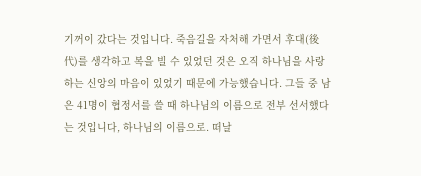기꺼이 갔다는 것입니다. 죽음길을 자처해 가면서 후대(後代)를 생각하고 복을 빌 수 있었던 것은 오직 하나님을 사랑하는 신앙의 마음이 있었기 때문에 가능했습니다. 그들 중 남은 41명이 협정서를 쓸 때 하나님의 이름으로 전부 선서했다는 것입니다, 하나님의 이름으로. 떠날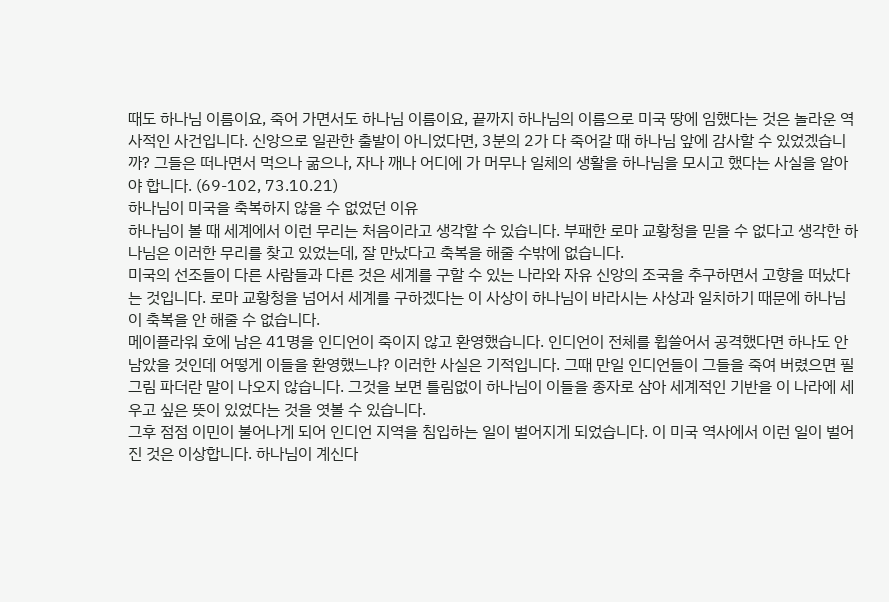때도 하나님 이름이요, 죽어 가면서도 하나님 이름이요, 끝까지 하나님의 이름으로 미국 땅에 임했다는 것은 놀라운 역사적인 사건입니다. 신앙으로 일관한 출발이 아니었다면, 3분의 2가 다 죽어갈 때 하나님 앞에 감사할 수 있었겠습니까? 그들은 떠나면서 먹으나 굶으나, 자나 깨나 어디에 가 머무나 일체의 생활을 하나님을 모시고 했다는 사실을 알아야 합니다. (69-102, 73.10.21)
하나님이 미국을 축복하지 않을 수 없었던 이유
하나님이 볼 때 세계에서 이런 무리는 처음이라고 생각할 수 있습니다. 부패한 로마 교황청을 믿을 수 없다고 생각한 하나님은 이러한 무리를 찾고 있었는데, 잘 만났다고 축복을 해줄 수밖에 없습니다.
미국의 선조들이 다른 사람들과 다른 것은 세계를 구할 수 있는 나라와 자유 신앙의 조국을 추구하면서 고향을 떠났다는 것입니다. 로마 교황청을 넘어서 세계를 구하겠다는 이 사상이 하나님이 바라시는 사상과 일치하기 때문에 하나님이 축복을 안 해줄 수 없습니다.
메이플라워 호에 남은 41명을 인디언이 죽이지 않고 환영했습니다. 인디언이 전체를 휩쓸어서 공격했다면 하나도 안 남았을 것인데 어떻게 이들을 환영했느냐? 이러한 사실은 기적입니다. 그때 만일 인디언들이 그들을 죽여 버렸으면 필그림 파더란 말이 나오지 않습니다. 그것을 보면 틀림없이 하나님이 이들을 종자로 삼아 세계적인 기반을 이 나라에 세우고 싶은 뜻이 있었다는 것을 엿볼 수 있습니다.
그후 점점 이민이 불어나게 되어 인디언 지역을 침입하는 일이 벌어지게 되었습니다. 이 미국 역사에서 이런 일이 벌어진 것은 이상합니다. 하나님이 계신다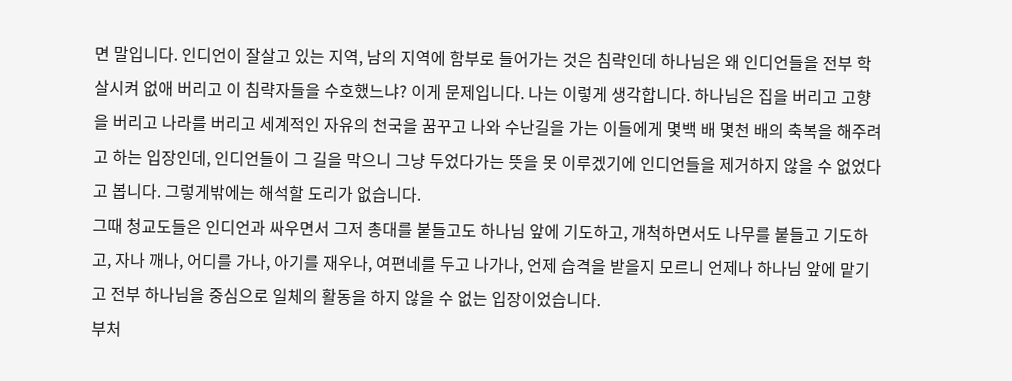면 말입니다. 인디언이 잘살고 있는 지역, 남의 지역에 함부로 들어가는 것은 침략인데 하나님은 왜 인디언들을 전부 학살시켜 없애 버리고 이 침략자들을 수호했느냐? 이게 문제입니다. 나는 이렇게 생각합니다. 하나님은 집을 버리고 고향을 버리고 나라를 버리고 세계적인 자유의 천국을 꿈꾸고 나와 수난길을 가는 이들에게 몇백 배 몇천 배의 축복을 해주려고 하는 입장인데, 인디언들이 그 길을 막으니 그냥 두었다가는 뜻을 못 이루겠기에 인디언들을 제거하지 않을 수 없었다고 봅니다. 그렇게밖에는 해석할 도리가 없습니다.
그때 청교도들은 인디언과 싸우면서 그저 총대를 붙들고도 하나님 앞에 기도하고, 개척하면서도 나무를 붙들고 기도하고, 자나 깨나, 어디를 가나, 아기를 재우나, 여편네를 두고 나가나, 언제 습격을 받을지 모르니 언제나 하나님 앞에 맡기고 전부 하나님을 중심으로 일체의 활동을 하지 않을 수 없는 입장이었습니다.
부처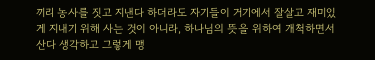끼리 농사를 짓고 지낸다 하더라도 자기들이 거기에서 잘살고 재미있게 지내기 위해 사는 것이 아니라, 하나님의 뜻을 위하여 개척하면서 산다 생각하고 그렇게 맹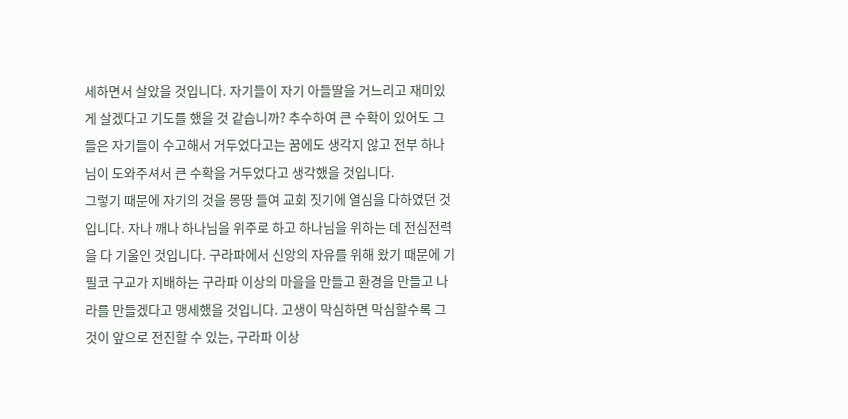세하면서 살았을 것입니다. 자기들이 자기 아들딸을 거느리고 재미있게 살겠다고 기도를 했을 것 같습니까? 추수하여 큰 수확이 있어도 그들은 자기들이 수고해서 거두었다고는 꿈에도 생각지 않고 전부 하나님이 도와주셔서 큰 수확을 거두었다고 생각했을 것입니다.
그렇기 때문에 자기의 것을 몽땅 들여 교회 짓기에 열심을 다하였던 것입니다. 자나 깨나 하나님을 위주로 하고 하나님을 위하는 데 전심전력을 다 기울인 것입니다. 구라파에서 신앙의 자유를 위해 왔기 때문에 기필코 구교가 지배하는 구라파 이상의 마을을 만들고 환경을 만들고 나라를 만들겠다고 맹세했을 것입니다. 고생이 막심하면 막심할수록 그것이 앞으로 전진할 수 있는, 구라파 이상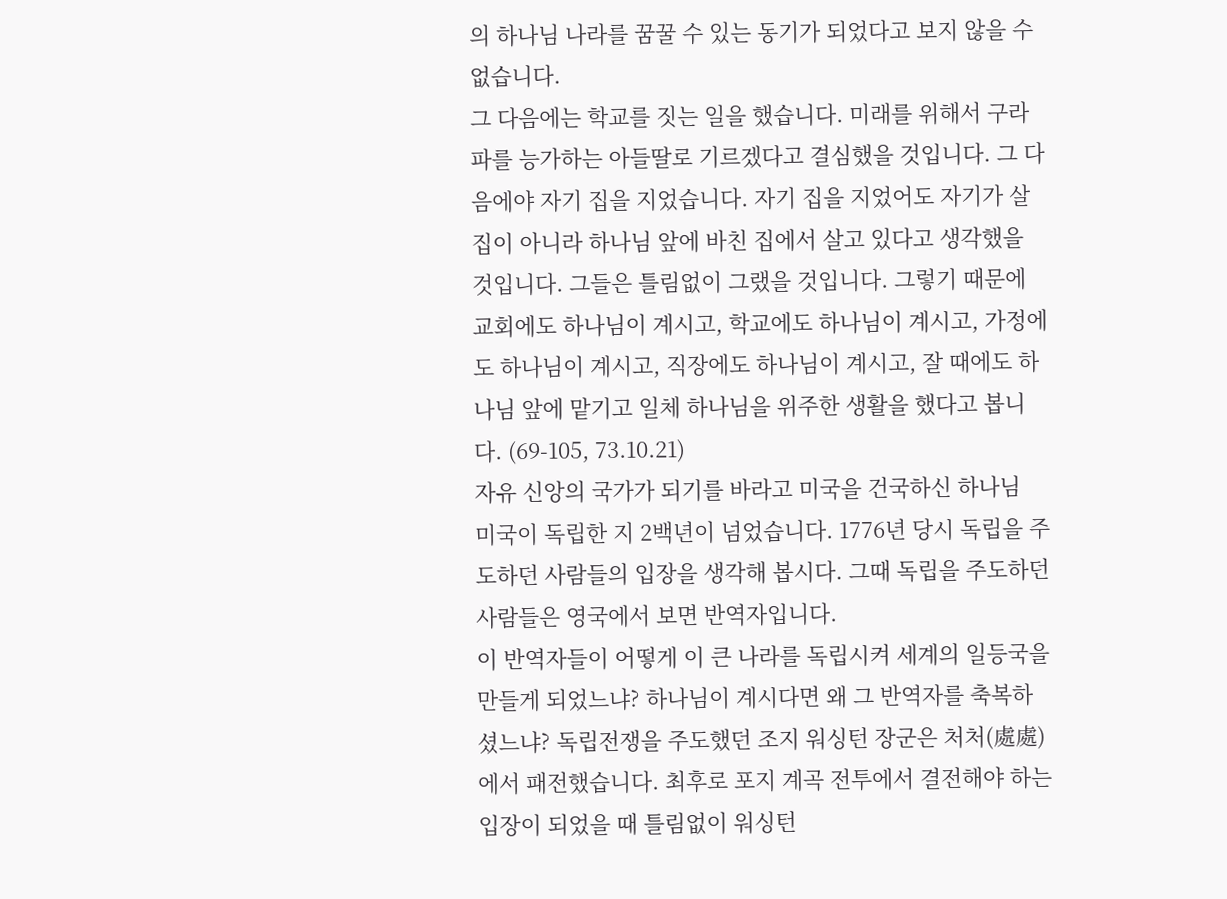의 하나님 나라를 꿈꿀 수 있는 동기가 되었다고 보지 않을 수 없습니다.
그 다음에는 학교를 짓는 일을 했습니다. 미래를 위해서 구라파를 능가하는 아들딸로 기르겠다고 결심했을 것입니다. 그 다음에야 자기 집을 지었습니다. 자기 집을 지었어도 자기가 살 집이 아니라 하나님 앞에 바친 집에서 살고 있다고 생각했을 것입니다. 그들은 틀림없이 그랬을 것입니다. 그렇기 때문에 교회에도 하나님이 계시고, 학교에도 하나님이 계시고, 가정에도 하나님이 계시고, 직장에도 하나님이 계시고, 잘 때에도 하나님 앞에 맡기고 일체 하나님을 위주한 생활을 했다고 봅니다. (69-105, 73.10.21)
자유 신앙의 국가가 되기를 바라고 미국을 건국하신 하나님
미국이 독립한 지 2백년이 넘었습니다. 1776년 당시 독립을 주도하던 사람들의 입장을 생각해 봅시다. 그때 독립을 주도하던 사람들은 영국에서 보면 반역자입니다.
이 반역자들이 어떻게 이 큰 나라를 독립시켜 세계의 일등국을 만들게 되었느냐? 하나님이 계시다면 왜 그 반역자를 축복하셨느냐? 독립전쟁을 주도했던 조지 워싱턴 장군은 처처(處處)에서 패전했습니다. 최후로 포지 계곡 전투에서 결전해야 하는 입장이 되었을 때 틀림없이 워싱턴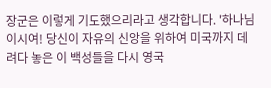장군은 이렇게 기도했으리라고 생각합니다. '하나님이시여! 당신이 자유의 신앙을 위하여 미국까지 데려다 놓은 이 백성들을 다시 영국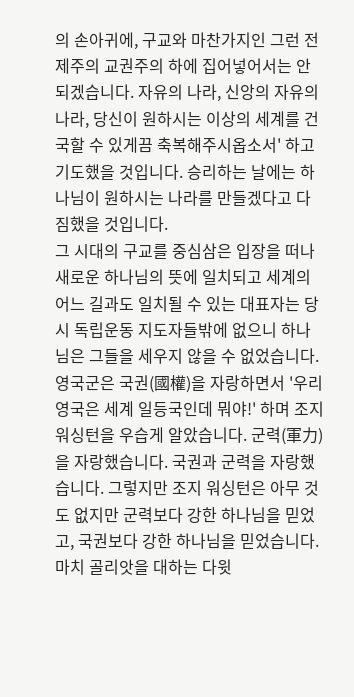의 손아귀에, 구교와 마찬가지인 그런 전제주의 교권주의 하에 집어넣어서는 안 되겠습니다. 자유의 나라, 신앙의 자유의 나라, 당신이 원하시는 이상의 세계를 건국할 수 있게끔 축복해주시옵소서' 하고 기도했을 것입니다. 승리하는 날에는 하나님이 원하시는 나라를 만들겠다고 다짐했을 것입니다.
그 시대의 구교를 중심삼은 입장을 떠나 새로운 하나님의 뜻에 일치되고 세계의 어느 길과도 일치될 수 있는 대표자는 당시 독립운동 지도자들밖에 없으니 하나님은 그들을 세우지 않을 수 없었습니다. 영국군은 국권(國權)을 자랑하면서 '우리 영국은 세계 일등국인데 뭐야!' 하며 조지 워싱턴을 우습게 알았습니다. 군력(軍力)을 자랑했습니다. 국권과 군력을 자랑했습니다. 그렇지만 조지 워싱턴은 아무 것도 없지만 군력보다 강한 하나님을 믿었고, 국권보다 강한 하나님을 믿었습니다.
마치 골리앗을 대하는 다윗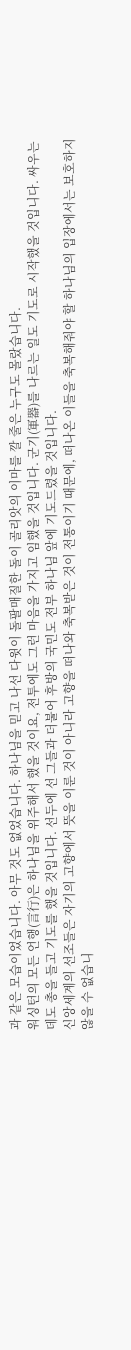과 같은 모습이었습니다. 아무 것도 없었습니다. 하나님을 믿고 나선 다윗이 돌팔매질한 돌이 골리앗의 이마를 깔 줄은 누구도 몰랐습니다.
워싱턴의 모든 언행(言行)은 하나님을 위주해서 했을 것이요, 전투에도 그런 마음을 가지고 임했을 것입니다. 군기(軍器)를 나르는 일도 기도로 시작했을 것입니다. 싸우는 데도 총을 들고 기도를 했을 것입니다. 선두에 선 그들과 더불어 후방의 국민도 전부 하나님 앞에 기도드렸을 것입니다.
신앙세계의 선조들은 자기의 고향에서 뜻을 이룬 것이 아니라 고향을 떠나와 축복받은 것이 전통이기 때문에, 떠나온 이들을 축복해줘야 할 하나님의 입장에서는 보호하지 않을 수 없습니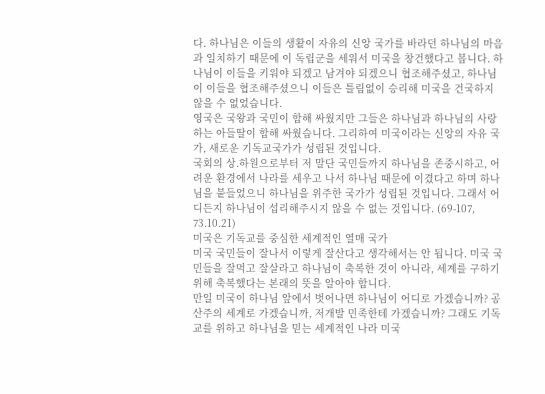다. 하나님은 이들의 생활이 자유의 신앙 국가를 바라던 하나님의 마음과 일치하기 때문에 이 독립군을 세워서 미국을 창건했다고 봅니다. 하나님이 이들을 키워야 되겠고 남겨야 되겠으니 협조해주셨고, 하나님이 이들을 협조해주셨으니 이들은 틀림없이 승리해 미국을 건국하지 않을 수 없었습니다.
영국은 국왕과 국민이 합해 싸웠지만 그들은 하나님과 하나님의 사랑하는 아들딸이 합해 싸웠습니다. 그리하여 미국이라는 신앙의 자유 국가, 새로운 기독교국가가 성립된 것입니다.
국회의 상․하원으로부터 저 말단 국민들까지 하나님을 존중시하고, 어려운 환경에서 나라를 세우고 나서 하나님 때문에 이겼다고 하며 하나님을 붙들었으니 하나님을 위주한 국가가 성립된 것입니다. 그래서 어디든지 하나님이 섭리해주시지 않을 수 없는 것입니다. (69-107, 73.10.21)
미국은 기독교를 중심한 세계적인 열매 국가
미국 국민들이 잘나서 이렇게 잘산다고 생각해서는 안 됩니다. 미국 국민들을 잘먹고 잘살라고 하나님이 축복한 것이 아니라, 세계를 구하기 위해 축복했다는 본래의 뜻을 알아야 합니다.
만일 미국이 하나님 앞에서 벗어나면 하나님이 어디로 가겠습니까? 공산주의 세계로 가겠습니까, 저개발 민족한테 가겠습니까? 그래도 기독교를 위하고 하나님을 믿는 세계적인 나라 미국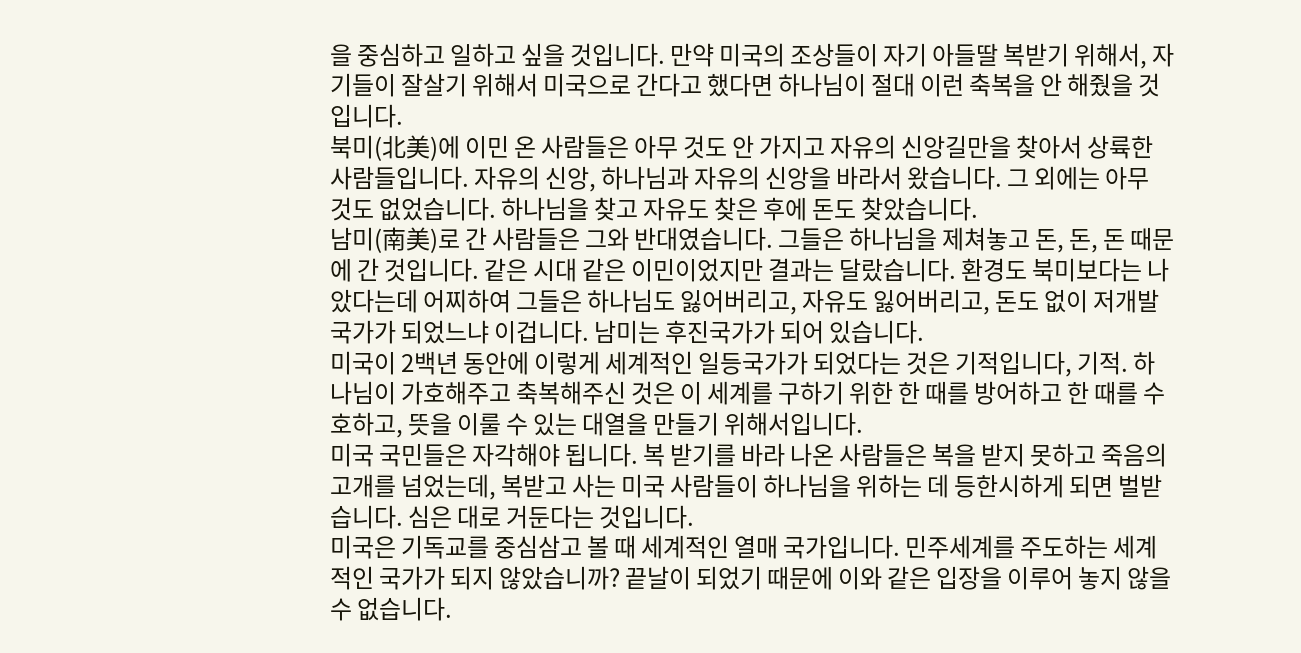을 중심하고 일하고 싶을 것입니다. 만약 미국의 조상들이 자기 아들딸 복받기 위해서, 자기들이 잘살기 위해서 미국으로 간다고 했다면 하나님이 절대 이런 축복을 안 해줬을 것입니다.
북미(北美)에 이민 온 사람들은 아무 것도 안 가지고 자유의 신앙길만을 찾아서 상륙한 사람들입니다. 자유의 신앙, 하나님과 자유의 신앙을 바라서 왔습니다. 그 외에는 아무 것도 없었습니다. 하나님을 찾고 자유도 찾은 후에 돈도 찾았습니다.
남미(南美)로 간 사람들은 그와 반대였습니다. 그들은 하나님을 제쳐놓고 돈, 돈, 돈 때문에 간 것입니다. 같은 시대 같은 이민이었지만 결과는 달랐습니다. 환경도 북미보다는 나았다는데 어찌하여 그들은 하나님도 잃어버리고, 자유도 잃어버리고, 돈도 없이 저개발국가가 되었느냐 이겁니다. 남미는 후진국가가 되어 있습니다.
미국이 2백년 동안에 이렇게 세계적인 일등국가가 되었다는 것은 기적입니다, 기적. 하나님이 가호해주고 축복해주신 것은 이 세계를 구하기 위한 한 때를 방어하고 한 때를 수호하고, 뜻을 이룰 수 있는 대열을 만들기 위해서입니다.
미국 국민들은 자각해야 됩니다. 복 받기를 바라 나온 사람들은 복을 받지 못하고 죽음의 고개를 넘었는데, 복받고 사는 미국 사람들이 하나님을 위하는 데 등한시하게 되면 벌받습니다. 심은 대로 거둔다는 것입니다.
미국은 기독교를 중심삼고 볼 때 세계적인 열매 국가입니다. 민주세계를 주도하는 세계적인 국가가 되지 않았습니까? 끝날이 되었기 때문에 이와 같은 입장을 이루어 놓지 않을 수 없습니다.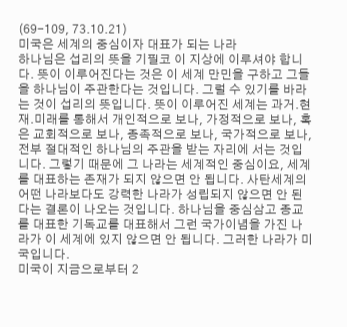(69-109, 73.10.21)
미국은 세계의 중심이자 대표가 되는 나라
하나님은 섭리의 뜻을 기필코 이 지상에 이루셔야 합니다. 뜻이 이루어진다는 것은 이 세계 만민을 구하고 그들을 하나님이 주관한다는 것입니다. 그럴 수 있기를 바라는 것이 섭리의 뜻입니다. 뜻이 이루어진 세계는 과거․현재․미래를 통해서 개인적으로 보나, 가정적으로 보나, 혹은 교회적으로 보나, 종족적으로 보나, 국가적으로 보나, 전부 절대적인 하나님의 주관을 받는 자리에 서는 것입니다. 그렇기 때문에 그 나라는 세계적인 중심이요, 세계를 대표하는 존재가 되지 않으면 안 됩니다. 사탄세계의 어떤 나라보다도 강력한 나라가 성립되지 않으면 안 된다는 결론이 나오는 것입니다. 하나님을 중심삼고 종교를 대표한 기독교를 대표해서 그런 국가이념을 가진 나라가 이 세계에 있지 않으면 안 됩니다. 그러한 나라가 미국입니다.
미국이 지금으로부터 2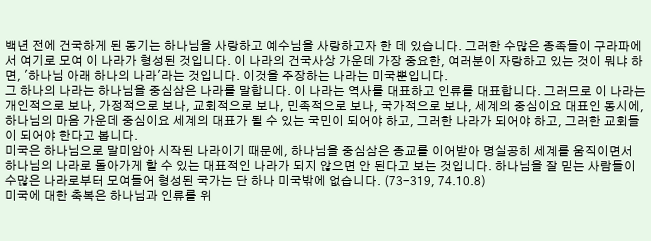백년 전에 건국하게 된 동기는 하나님을 사랑하고 예수님을 사랑하고자 한 데 있습니다. 그러한 수많은 종족들이 구라파에서 여기로 모여 이 나라가 형성된 것입니다. 이 나라의 건국사상 가운데 가장 중요한, 여러분이 자랑하고 있는 것이 뭐냐 하면, '하나님 아래 하나의 나라'라는 것입니다. 이것을 주장하는 나라는 미국뿐입니다.
그 하나의 나라는 하나님을 중심삼은 나라를 말합니다. 이 나라는 역사를 대표하고 인류를 대표합니다. 그러므로 이 나라는 개인적으로 보나, 가정적으로 보나, 교회적으로 보나, 민족적으로 보나, 국가적으로 보나, 세계의 중심이요 대표인 동시에, 하나님의 마음 가운데 중심이요 세계의 대표가 될 수 있는 국민이 되어야 하고, 그러한 나라가 되어야 하고, 그러한 교회들이 되어야 한다고 봅니다.
미국은 하나님으로 말미암아 시작된 나라이기 때문에, 하나님을 중심삼은 종교를 이어받아 명실공히 세계를 움직이면서 하나님의 나라로 돌아가게 할 수 있는 대표적인 나라가 되지 않으면 안 된다고 보는 것입니다. 하나님을 잘 믿는 사람들이 수많은 나라로부터 모여들어 형성된 국가는 단 하나 미국밖에 없습니다. (73-319, 74.10.8)
미국에 대한 축복은 하나님과 인류를 위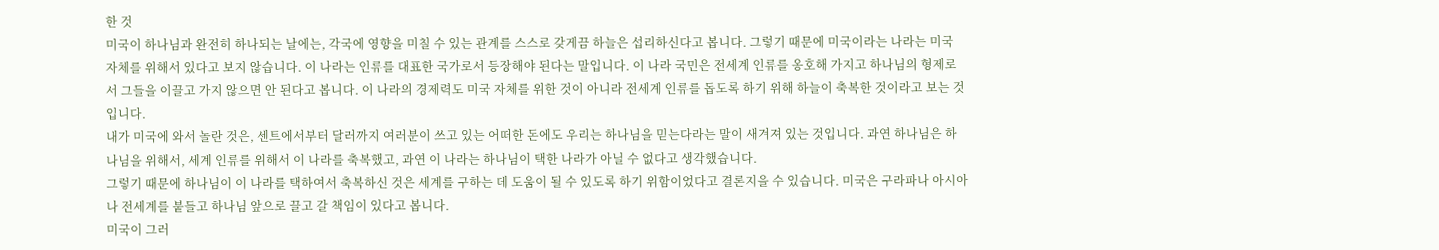한 것
미국이 하나님과 완전히 하나되는 날에는, 각국에 영향을 미칠 수 있는 관계를 스스로 갖게끔 하늘은 섭리하신다고 봅니다. 그렇기 때문에 미국이라는 나라는 미국 자체를 위해서 있다고 보지 않습니다. 이 나라는 인류를 대표한 국가로서 등장해야 된다는 말입니다. 이 나라 국민은 전세계 인류를 옹호해 가지고 하나님의 형제로서 그들을 이끌고 가지 않으면 안 된다고 봅니다. 이 나라의 경제력도 미국 자체를 위한 것이 아니라 전세계 인류를 돕도록 하기 위해 하늘이 축복한 것이라고 보는 것입니다.
내가 미국에 와서 놀란 것은, 센트에서부터 달러까지 여러분이 쓰고 있는 어떠한 돈에도 우리는 하나님을 믿는다라는 말이 새겨져 있는 것입니다. 과연 하나님은 하나님을 위해서, 세계 인류를 위해서 이 나라를 축복했고, 과연 이 나라는 하나님이 택한 나라가 아닐 수 없다고 생각했습니다.
그렇기 때문에 하나님이 이 나라를 택하여서 축복하신 것은 세계를 구하는 데 도움이 될 수 있도록 하기 위함이었다고 결론지을 수 있습니다. 미국은 구라파나 아시아나 전세계를 붙들고 하나님 앞으로 끌고 갈 책임이 있다고 봅니다.
미국이 그러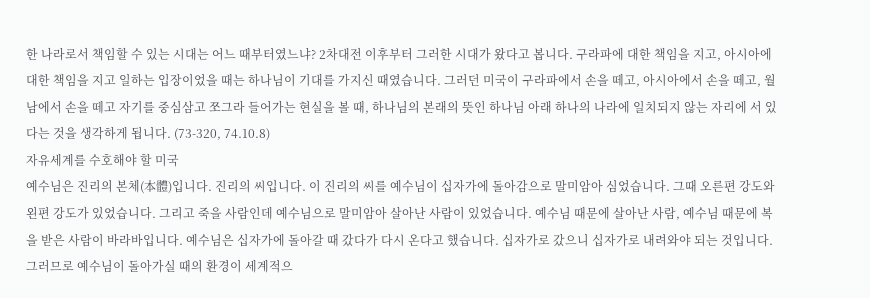한 나라로서 책임할 수 있는 시대는 어느 때부터였느냐? 2차대전 이후부터 그러한 시대가 왔다고 봅니다. 구라파에 대한 책임을 지고, 아시아에 대한 책임을 지고 일하는 입장이었을 때는 하나님이 기대를 가지신 때였습니다. 그러던 미국이 구라파에서 손을 떼고, 아시아에서 손을 떼고, 월남에서 손을 떼고 자기를 중심삼고 쪼그라 들어가는 현실을 볼 때, 하나님의 본래의 뜻인 하나님 아래 하나의 나라에 일치되지 않는 자리에 서 있다는 것을 생각하게 됩니다. (73-320, 74.10.8)
자유세계를 수호해야 할 미국
예수님은 진리의 본체(本體)입니다. 진리의 씨입니다. 이 진리의 씨를 예수님이 십자가에 돌아감으로 말미암아 심었습니다. 그때 오른편 강도와 왼편 강도가 있었습니다. 그리고 죽을 사람인데 예수님으로 말미암아 살아난 사람이 있었습니다. 예수님 때문에 살아난 사람, 예수님 때문에 복을 받은 사람이 바라바입니다. 예수님은 십자가에 돌아갈 때 갔다가 다시 온다고 했습니다. 십자가로 갔으니 십자가로 내려와야 되는 것입니다.
그러므로 예수님이 돌아가실 때의 환경이 세계적으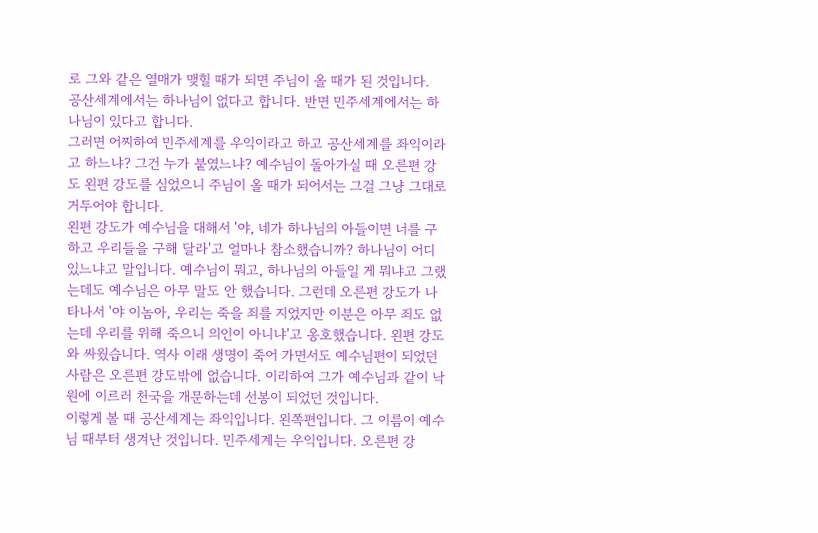로 그와 같은 열매가 맺힐 때가 되면 주님이 올 때가 된 것입니다.
공산세계에서는 하나님이 없다고 합니다. 반면 민주세계에서는 하나님이 있다고 합니다.
그러면 어찌하여 민주세계를 우익이라고 하고 공산세계를 좌익이라고 하느냐? 그건 누가 붙였느냐? 예수님이 돌아가실 때 오른편 강도 왼편 강도를 심었으니 주님이 올 때가 되어서는 그걸 그냥 그대로 거두어야 합니다.
왼편 강도가 예수님을 대해서 '야, 네가 하나님의 아들이면 너를 구하고 우리들을 구해 달라'고 얼마나 참소했습니까? 하나님이 어디 있느냐고 말입니다. 예수님이 뭐고, 하나님의 아들일 게 뭐냐고 그랬는데도 예수님은 아무 말도 안 했습니다. 그런데 오른편 강도가 나타나서 '야 이놈아, 우리는 죽을 죄를 지었지만 이분은 아무 죄도 없는데 우리를 위해 죽으니 의인이 아니냐'고 옹호했습니다. 왼편 강도와 싸웠습니다. 역사 이래 생명이 죽어 가면서도 예수님편이 되었던 사람은 오른편 강도밖에 없습니다. 이리하여 그가 예수님과 같이 낙원에 이르러 천국을 개문하는데 선봉이 되었던 것입니다.
이렇게 볼 때 공산세계는 좌익입니다. 왼쪽편입니다. 그 이름이 예수님 때부터 생겨난 것입니다. 민주세계는 우익입니다. 오른편 강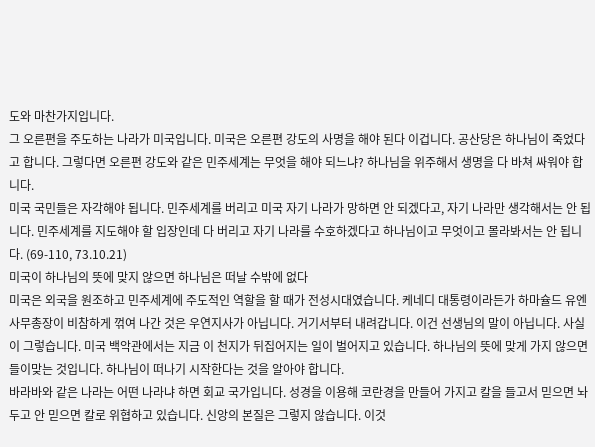도와 마찬가지입니다.
그 오른편을 주도하는 나라가 미국입니다. 미국은 오른편 강도의 사명을 해야 된다 이겁니다. 공산당은 하나님이 죽었다고 합니다. 그렇다면 오른편 강도와 같은 민주세계는 무엇을 해야 되느냐? 하나님을 위주해서 생명을 다 바쳐 싸워야 합니다.
미국 국민들은 자각해야 됩니다. 민주세계를 버리고 미국 자기 나라가 망하면 안 되겠다고, 자기 나라만 생각해서는 안 됩니다. 민주세계를 지도해야 할 입장인데 다 버리고 자기 나라를 수호하겠다고 하나님이고 무엇이고 몰라봐서는 안 됩니다. (69-110, 73.10.21)
미국이 하나님의 뜻에 맞지 않으면 하나님은 떠날 수밖에 없다
미국은 외국을 원조하고 민주세계에 주도적인 역할을 할 때가 전성시대였습니다. 케네디 대통령이라든가 하마슐드 유엔 사무총장이 비참하게 꺾여 나간 것은 우연지사가 아닙니다. 거기서부터 내려갑니다. 이건 선생님의 말이 아닙니다. 사실이 그렇습니다. 미국 백악관에서는 지금 이 천지가 뒤집어지는 일이 벌어지고 있습니다. 하나님의 뜻에 맞게 가지 않으면 들이맞는 것입니다. 하나님이 떠나기 시작한다는 것을 알아야 합니다.
바라바와 같은 나라는 어떤 나라냐 하면 회교 국가입니다. 성경을 이용해 코란경을 만들어 가지고 칼을 들고서 믿으면 놔두고 안 믿으면 칼로 위협하고 있습니다. 신앙의 본질은 그렇지 않습니다. 이것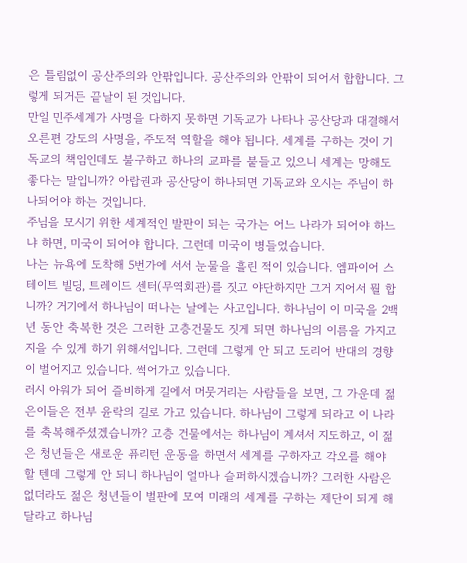은 틀림없이 공산주의와 안팎입니다. 공산주의와 안팎이 되어서 합합니다. 그렇게 되거든 끝날이 된 것입니다.
만일 민주세계가 사명을 다하지 못하면 기독교가 나타나 공산당과 대결해서 오른편 강도의 사명을, 주도적 역할을 해야 됩니다. 세계를 구하는 것이 기독교의 책임인데도 불구하고 하나의 교파를 붙들고 있으니 세계는 망해도 좋다는 말입니까? 아랍권과 공산당이 하나되면 기독교와 오시는 주님이 하나되어야 하는 것입니다.
주님을 모시기 위한 세계적인 발판이 되는 국가는 어느 나라가 되어야 하느냐 하면, 미국이 되어야 합니다. 그런데 미국이 병들었습니다.
나는 뉴욕에 도착해 5번가에 서서 눈물을 흘린 적이 있습니다. 엠파이어 스테이트 빌딩, 트레이드 센터(무역회관)를 짓고 야단하지만 그거 지어서 뭘 합니까? 거기에서 하나님이 떠나는 날에는 사고입니다. 하나님이 이 미국을 2백년 동안 축복한 것은 그러한 고층건물도 짓게 되면 하나님의 이름을 가지고 지을 수 있게 하기 위해서입니다. 그런데 그렇게 안 되고 도리어 반대의 경향이 벌어지고 있습니다. 썩어가고 있습니다.
러시 아워가 되어 즐비하게 길에서 머뭇거리는 사람들을 보면, 그 가운데 젊은이들은 전부 윤락의 길로 가고 있습니다. 하나님이 그렇게 되라고 이 나라를 축복해주셨겠습니까? 고층 건물에서는 하나님이 계셔서 지도하고, 이 젊은 청년들은 새로운 퓨리턴 운동을 하면서 세계를 구하자고 각오를 해야 할 텐데 그렇게 안 되니 하나님이 얼마나 슬퍼하시겠습니까? 그러한 사람은 없더라도 젊은 청년들이 벌판에 모여 미래의 세계를 구하는 제단이 되게 해달라고 하나님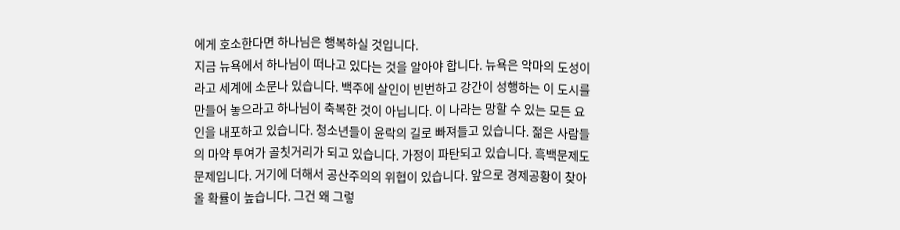에게 호소한다면 하나님은 행복하실 것입니다.
지금 뉴욕에서 하나님이 떠나고 있다는 것을 알아야 합니다. 뉴욕은 악마의 도성이라고 세계에 소문나 있습니다. 백주에 살인이 빈번하고 강간이 성행하는 이 도시를 만들어 놓으라고 하나님이 축복한 것이 아닙니다. 이 나라는 망할 수 있는 모든 요인을 내포하고 있습니다. 청소년들이 윤락의 길로 빠져들고 있습니다. 젊은 사람들의 마약 투여가 골칫거리가 되고 있습니다. 가정이 파탄되고 있습니다. 흑백문제도 문제입니다. 거기에 더해서 공산주의의 위협이 있습니다. 앞으로 경제공황이 찾아올 확률이 높습니다. 그건 왜 그렇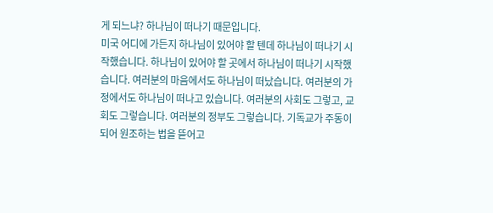게 되느냐? 하나님이 떠나기 때문입니다.
미국 어디에 가든지 하나님이 있어야 할 텐데 하나님이 떠나기 시작했습니다. 하나님이 있어야 할 곳에서 하나님이 떠나기 시작했습니다. 여러분의 마음에서도 하나님이 떠났습니다. 여러분의 가정에서도 하나님이 떠나고 있습니다. 여러분의 사회도 그렇고, 교회도 그렇습니다. 여러분의 정부도 그렇습니다. 기독교가 주동이 되어 원조하는 법을 뜯어고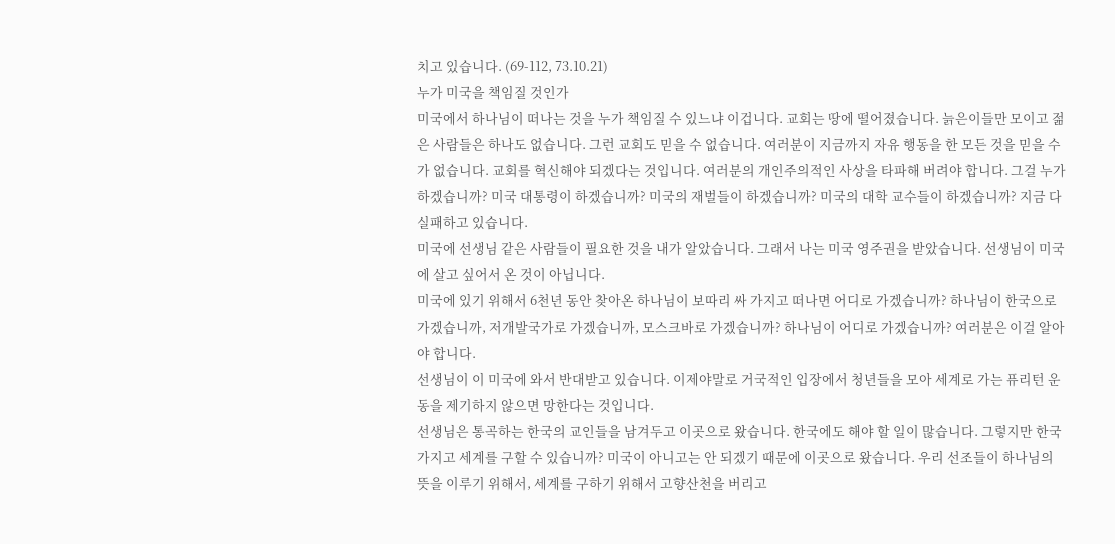치고 있습니다. (69-112, 73.10.21)
누가 미국을 책임질 것인가
미국에서 하나님이 떠나는 것을 누가 책임질 수 있느냐 이겁니다. 교회는 땅에 떨어졌습니다. 늙은이들만 모이고 젊은 사람들은 하나도 없습니다. 그런 교회도 믿을 수 없습니다. 여러분이 지금까지 자유 행동을 한 모든 것을 믿을 수가 없습니다. 교회를 혁신해야 되겠다는 것입니다. 여러분의 개인주의적인 사상을 타파해 버려야 합니다. 그걸 누가 하겠습니까? 미국 대통령이 하겠습니까? 미국의 재벌들이 하겠습니까? 미국의 대학 교수들이 하겠습니까? 지금 다 실패하고 있습니다.
미국에 선생님 같은 사람들이 필요한 것을 내가 알았습니다. 그래서 나는 미국 영주권을 받았습니다. 선생님이 미국에 살고 싶어서 온 것이 아닙니다.
미국에 있기 위해서 6천년 동안 찾아온 하나님이 보따리 싸 가지고 떠나면 어디로 가겠습니까? 하나님이 한국으로 가겠습니까, 저개발국가로 가겠습니까, 모스크바로 가겠습니까? 하나님이 어디로 가겠습니까? 여러분은 이걸 알아야 합니다.
선생님이 이 미국에 와서 반대받고 있습니다. 이제야말로 거국적인 입장에서 청년들을 모아 세계로 가는 퓨리턴 운동을 제기하지 않으면 망한다는 것입니다.
선생님은 통곡하는 한국의 교인들을 남겨두고 이곳으로 왔습니다. 한국에도 해야 할 일이 많습니다. 그렇지만 한국 가지고 세계를 구할 수 있습니까? 미국이 아니고는 안 되겠기 때문에 이곳으로 왔습니다. 우리 선조들이 하나님의 뜻을 이루기 위해서, 세계를 구하기 위해서 고향산천을 버리고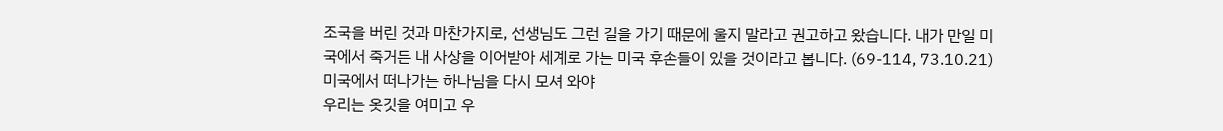조국을 버린 것과 마찬가지로, 선생님도 그런 길을 가기 때문에 울지 말라고 권고하고 왔습니다. 내가 만일 미국에서 죽거든 내 사상을 이어받아 세계로 가는 미국 후손들이 있을 것이라고 봅니다. (69-114, 73.10.21)
미국에서 떠나가는 하나님을 다시 모셔 와야
우리는 옷깃을 여미고 우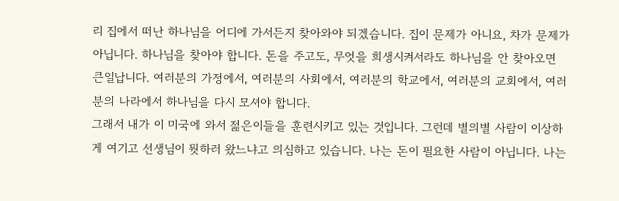리 집에서 떠난 하나님을 어디에 가서든지 찾아와야 되겠습니다. 집이 문제가 아니요, 차가 문제가 아닙니다. 하나님을 찾아야 합니다. 돈을 주고도, 무엇을 희생시켜서라도 하나님을 안 찾아오면 큰일납니다. 여러분의 가정에서, 여러분의 사회에서, 여러분의 학교에서, 여러분의 교회에서, 여러분의 나라에서 하나님을 다시 모셔야 합니다.
그래서 내가 이 미국에 와서 젊은이들을 훈련시키고 있는 것입니다. 그런데 별의별 사람이 이상하게 여기고 선생님이 뭣하러 왔느냐고 의심하고 있습니다. 나는 돈이 필요한 사람이 아닙니다. 나는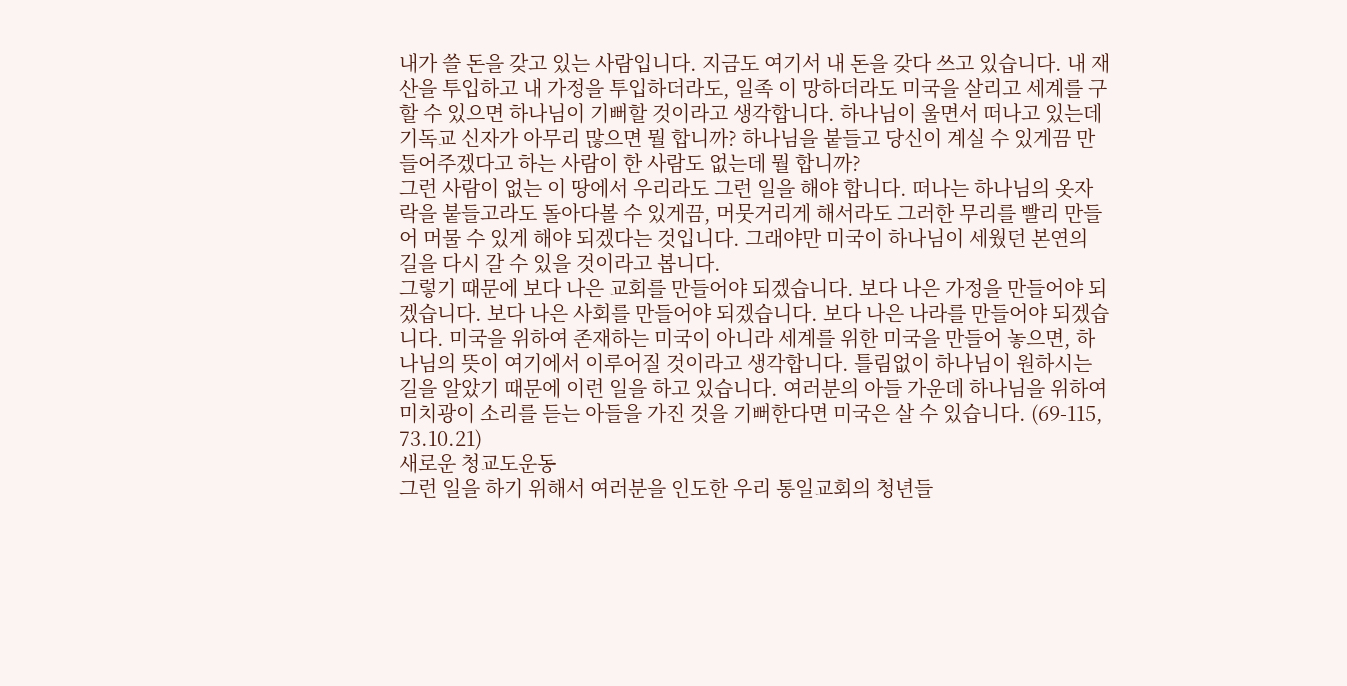내가 쓸 돈을 갖고 있는 사람입니다. 지금도 여기서 내 돈을 갖다 쓰고 있습니다. 내 재산을 투입하고 내 가정을 투입하더라도, 일족 이 망하더라도 미국을 살리고 세계를 구할 수 있으면 하나님이 기뻐할 것이라고 생각합니다. 하나님이 울면서 떠나고 있는데 기독교 신자가 아무리 많으면 뭘 합니까? 하나님을 붙들고 당신이 계실 수 있게끔 만들어주겠다고 하는 사람이 한 사람도 없는데 뭘 합니까?
그런 사람이 없는 이 땅에서 우리라도 그런 일을 해야 합니다. 떠나는 하나님의 옷자락을 붙들고라도 돌아다볼 수 있게끔, 머뭇거리게 해서라도 그러한 무리를 빨리 만들어 머물 수 있게 해야 되겠다는 것입니다. 그래야만 미국이 하나님이 세웠던 본연의 길을 다시 갈 수 있을 것이라고 봅니다.
그렇기 때문에 보다 나은 교회를 만들어야 되겠습니다. 보다 나은 가정을 만들어야 되겠습니다. 보다 나은 사회를 만들어야 되겠습니다. 보다 나은 나라를 만들어야 되겠습니다. 미국을 위하여 존재하는 미국이 아니라 세계를 위한 미국을 만들어 놓으면, 하나님의 뜻이 여기에서 이루어질 것이라고 생각합니다. 틀림없이 하나님이 원하시는 길을 알았기 때문에 이런 일을 하고 있습니다. 여러분의 아들 가운데 하나님을 위하여 미치광이 소리를 듣는 아들을 가진 것을 기뻐한다면 미국은 살 수 있습니다. (69-115, 73.10.21)
새로운 청교도운동
그런 일을 하기 위해서 여러분을 인도한 우리 통일교회의 청년들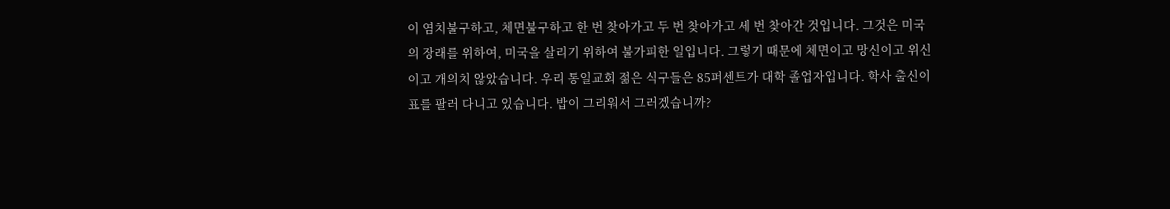이 염치불구하고, 체면불구하고 한 번 찾아가고 두 번 찾아가고 세 번 찾아간 것입니다. 그것은 미국의 장래를 위하여, 미국을 살리기 위하여 불가피한 일입니다. 그렇기 때문에 체면이고 망신이고 위신이고 개의치 않았습니다. 우리 통일교회 젊은 식구들은 85퍼센트가 대학 졸업자입니다. 학사 출신이 표를 팔러 다니고 있습니다. 밥이 그리워서 그러겠습니까?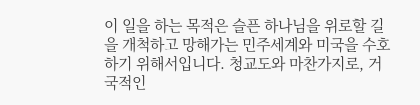이 일을 하는 목적은 슬픈 하나님을 위로할 길을 개척하고 망해가는 민주세계와 미국을 수호하기 위해서입니다. 청교도와 마찬가지로, 거국적인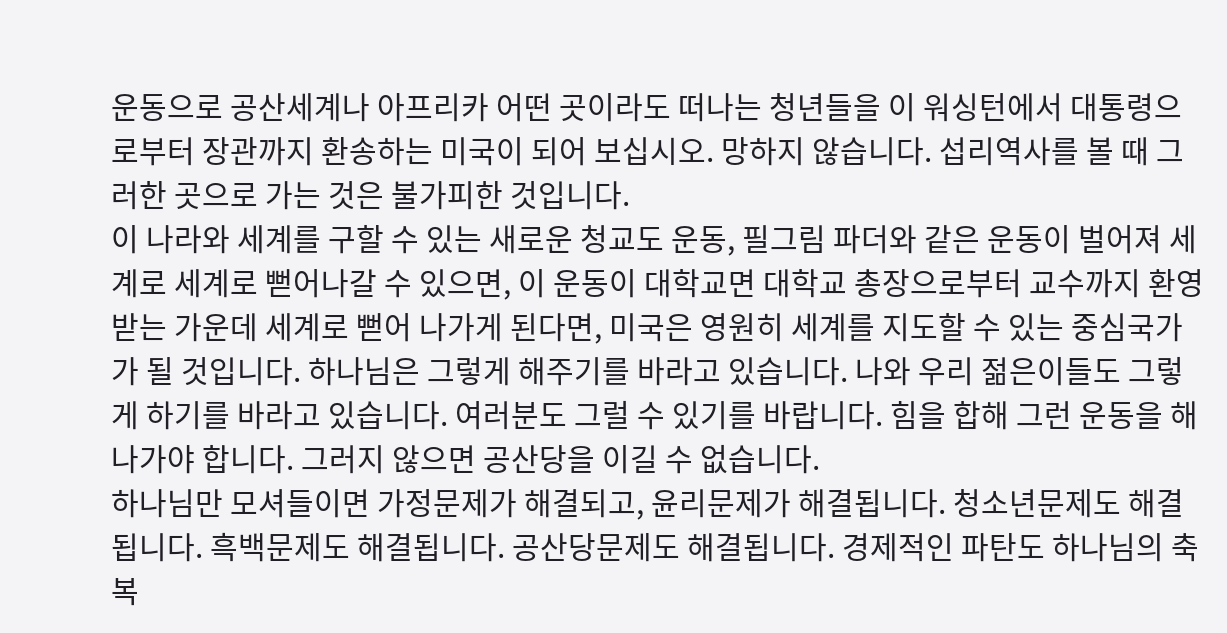운동으로 공산세계나 아프리카 어떤 곳이라도 떠나는 청년들을 이 워싱턴에서 대통령으로부터 장관까지 환송하는 미국이 되어 보십시오. 망하지 않습니다. 섭리역사를 볼 때 그러한 곳으로 가는 것은 불가피한 것입니다.
이 나라와 세계를 구할 수 있는 새로운 청교도 운동, 필그림 파더와 같은 운동이 벌어져 세계로 세계로 뻗어나갈 수 있으면, 이 운동이 대학교면 대학교 총장으로부터 교수까지 환영받는 가운데 세계로 뻗어 나가게 된다면, 미국은 영원히 세계를 지도할 수 있는 중심국가가 될 것입니다. 하나님은 그렇게 해주기를 바라고 있습니다. 나와 우리 젊은이들도 그렇게 하기를 바라고 있습니다. 여러분도 그럴 수 있기를 바랍니다. 힘을 합해 그런 운동을 해 나가야 합니다. 그러지 않으면 공산당을 이길 수 없습니다.
하나님만 모셔들이면 가정문제가 해결되고, 윤리문제가 해결됩니다. 청소년문제도 해결됩니다. 흑백문제도 해결됩니다. 공산당문제도 해결됩니다. 경제적인 파탄도 하나님의 축복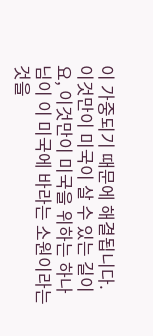이 가중되기 때문에 해결됩니다. 이것만이 미국이 살 수 있는 길이요, 이것만이 미국을 위하는 하나님이 이 미국에 바라는 소원이라는 것을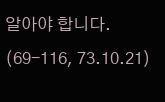알아야 합니다. (69-116, 73.10.21)